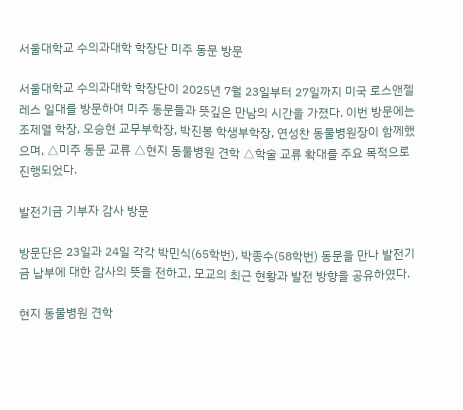서울대학교 수의과대학 학장단 미주 동문 방문

서울대학교 수의과대학 학장단이 2025년 7월 23일부터 27일까지 미국 로스앤젤레스 일대를 방문하여 미주 동문들과 뜻깊은 만남의 시간을 가졌다. 이번 방문에는 조제열 학장, 오승현 교무부학장, 박진봉 학생부학장, 연성찬 동물병원장이 함께했으며, △미주 동문 교류 △현지 동물병원 견학 △학술 교류 확대를 주요 목적으로 진행되었다.

발전기금 기부자 감사 방문

방문단은 23일과 24일 각각 박민식(65학번), 박종수(58학번) 동문을 만나 발전기금 납부에 대한 감사의 뜻을 전하고, 모교의 최근 현황과 발전 방향을 공유하였다.

현지 동물병원 견학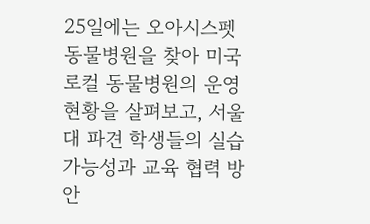25일에는 오아시스펫 동물병원을 찾아 미국 로컬 동물병원의 운영 현황을 살펴보고, 서울대 파견 학생들의 실습 가능성과 교육 협력 방안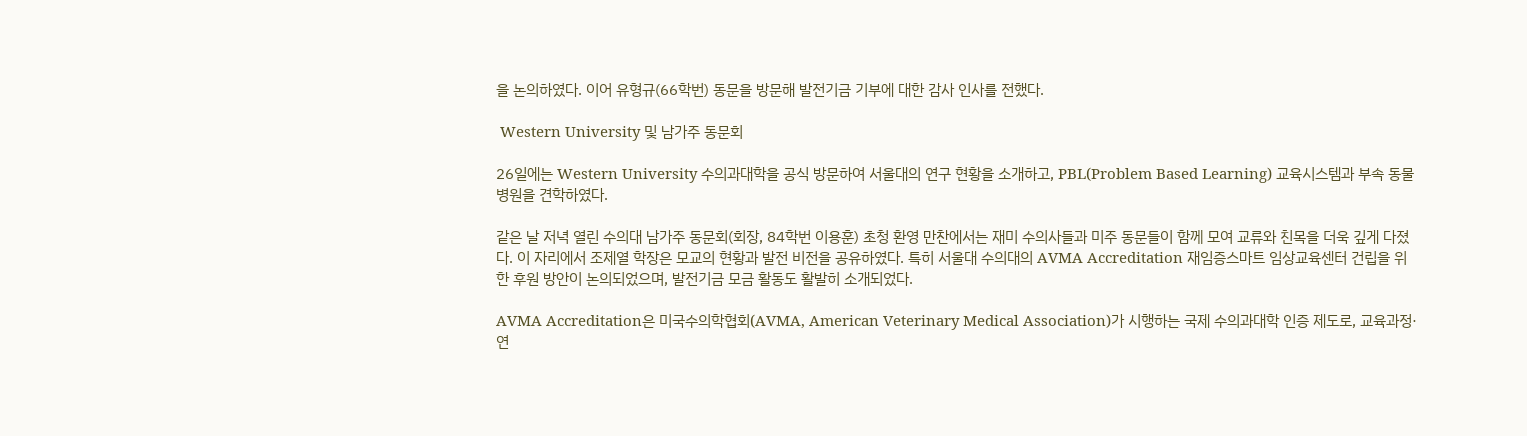을 논의하였다. 이어 유형규(66학번) 동문을 방문해 발전기금 기부에 대한 감사 인사를 전했다.

 Western University 및 남가주 동문회

26일에는 Western University 수의과대학을 공식 방문하여 서울대의 연구 현황을 소개하고, PBL(Problem Based Learning) 교육시스템과 부속 동물병원을 견학하였다.

같은 날 저녁 열린 수의대 남가주 동문회(회장, 84학번 이용훈) 초청 환영 만찬에서는 재미 수의사들과 미주 동문들이 함께 모여 교류와 친목을 더욱 깊게 다졌다. 이 자리에서 조제열 학장은 모교의 현황과 발전 비전을 공유하였다. 특히 서울대 수의대의 AVMA Accreditation 재임증스마트 임상교육센터 건립을 위한 후원 방안이 논의되었으며, 발전기금 모금 활동도 활발히 소개되었다.

AVMA Accreditation은 미국수의학협회(AVMA, American Veterinary Medical Association)가 시행하는 국제 수의과대학 인증 제도로, 교육과정·연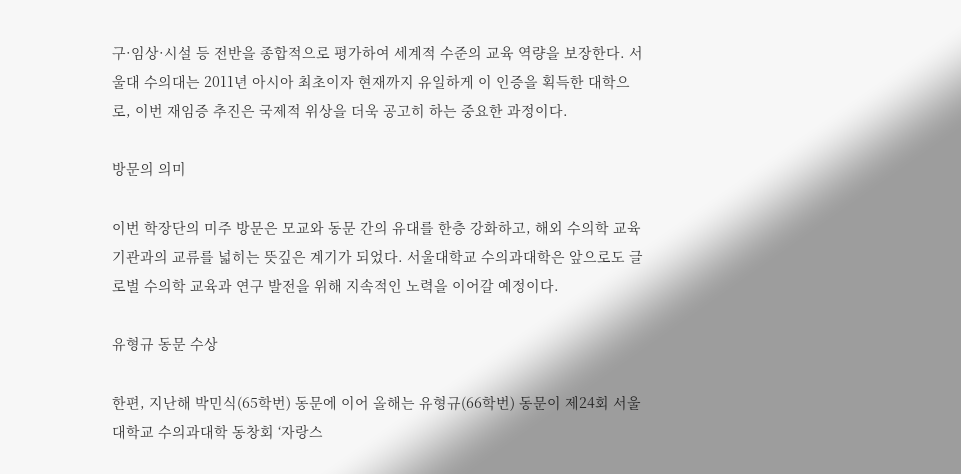구·임상·시설 등 전반을 종합적으로 평가하여 세계적 수준의 교육 역량을 보장한다. 서울대 수의대는 2011년 아시아 최초이자 현재까지 유일하게 이 인증을 획득한 대학으로, 이번 재임증 추진은 국제적 위상을 더욱 공고히 하는 중요한 과정이다.

방문의 의미

이번 학장단의 미주 방문은 모교와 동문 간의 유대를 한층 강화하고, 해외 수의학 교육기관과의 교류를 넓히는 뜻깊은 계기가 되었다. 서울대학교 수의과대학은 앞으로도 글로벌 수의학 교육과 연구 발전을 위해 지속적인 노력을 이어갈 예정이다.

유형규 동문 수상

한편, 지난해 박민식(65학번) 동문에 이어 올해는 유형규(66학번) 동문이 제24회 서울대학교 수의과대학 동창회 ‘자랑스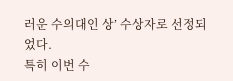러운 수의대인 상’ 수상자로 선정되었다.
특히 이번 수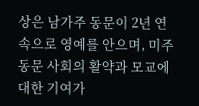상은 남가주 동문이 2년 연속으로 영예를 안으며, 미주 동문 사회의 활약과 모교에 대한 기여가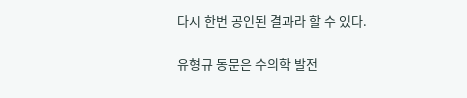다시 한번 공인된 결과라 할 수 있다.

유형규 동문은 수의학 발전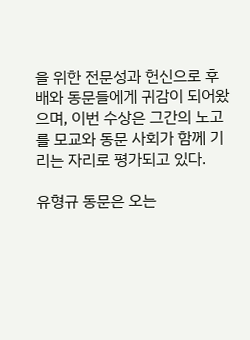을 위한 전문성과 헌신으로 후배와 동문들에게 귀감이 되어왔으며, 이번 수상은 그간의 노고를 모교와 동문 사회가 함께 기리는 자리로 평가되고 있다.

유형규 동문은 오는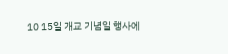10 15일 개교 기념일 행사에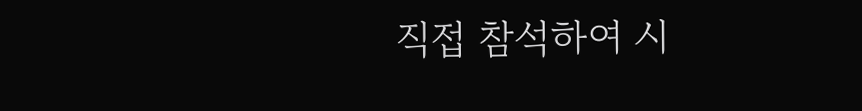직접 참석하여 시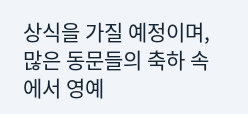상식을 가질 예정이며, 많은 동문들의 축하 속에서 영예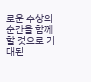로운 수상의 순간을 함께할 것으로 기대된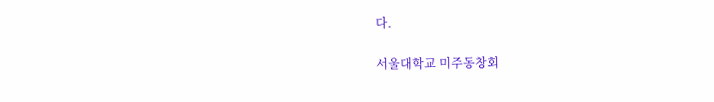다.

서울대학교 미주동창회